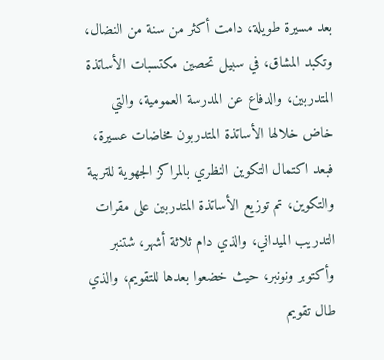بعد مسيرة طويلة، دامت أكثر من سنة من النضال، وتكبد المشاق، في سبيل تحصين مكتسبات الأساتذة المتدربين، والدفاع عن المدرسة العمومية، والتي خاض خلالها الأساتذة المتدربون مخاضات عسيرة، فبعد اكتمال التكوين النظري بالمراكز الجهوية للتربية والتكوين، تم توزيع الأساتذة المتدربين على مقرات التدريب الميداني، والذي دام ثلاثة أشهر، شتنبر وأكتوبر ونونبر، حيث خضعوا بعدها للتقويم، والذي طال تقويم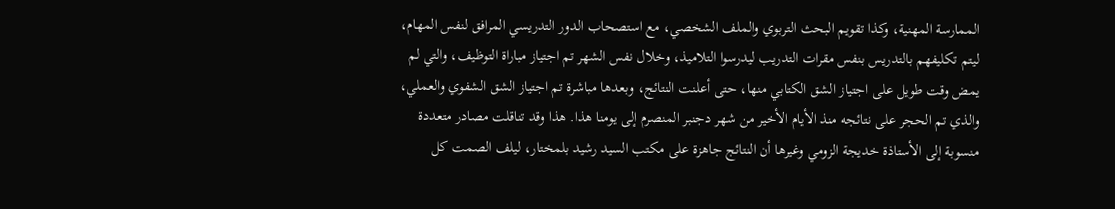الممارسة المهنية، وكذا تقويم البحث التربوي والملف الشخصي، مع استصحاب الدور التدريسي المرافق لنفس المهام، ليتم تكليفهم بالتدريس بنفس مقرات التدريب ليدرسوا التلاميذ، وخلال نفس الشهر تم اجتياز مباراة التوظيف، والتي لم يمض وقت طويل على اجتياز الشق الكتابي منها، حتى أعلنت النتائج، وبعدها مباشرة تم اجتياز الشق الشفوي والعملي، والذي تم الحجر على نتائجه منذ الأيام الأخير من شهر دجنبر المنصرم إلى يومنا هذا. هذا وقد تناقلت مصادر متعددة منسوبة إلى الأستاذة خديجة الزومي وغيرها أن النتائج جاهزة على مكتب السيد رشيد بلمختار، ليلف الصمت كل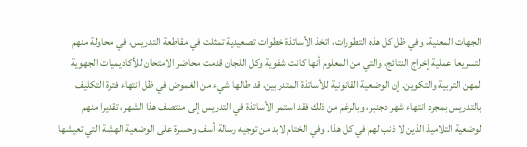الجهات المعنية، وفي ظل كل هذه التطورات، اتخذ الأساتذة خطوات تصعيدية تمثلت في مقاطعة التدريس، في محاولة منهم لتسريعا عملية إخراج النتائج، والتي من المعلوم أنها كانت شفوية وكل اللجان قدمت محاضر الامتحان للأكاديميات الجهوية لمهن التربية والتكوين. إن الوضعية القانونية للأساتذة المتدربين، قد طالها شيء من الغموض في ظل انتهاء فترة التكليف بالتدريس بمجرد انتهاء شهر دجنبر، وبالرغم من ذلك فقد استمر الأساتذة في التدريس إلى منتصف هذا الشهر، تقديرا منهم لوضعية التلاميذ الذين لا ذنب لهم في كل هذا. وفي الختام لابد من توجيه رسالة أسف وحسرة على الوضعية الهشة التي تعيشها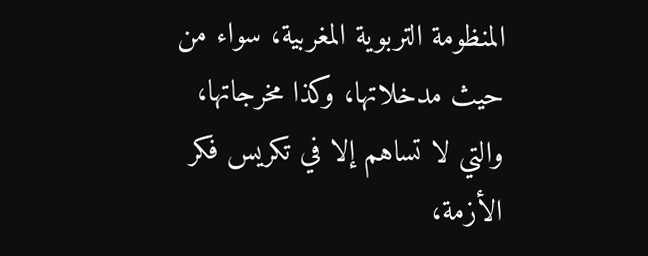المنظومة التربوية المغربية، سواء من حيث مدخلاتها، وكذا مخرجاتها، والتي لا تساهم إلا في تكريس فكر الأزمة،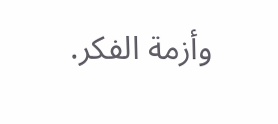وأزمة الفكر.